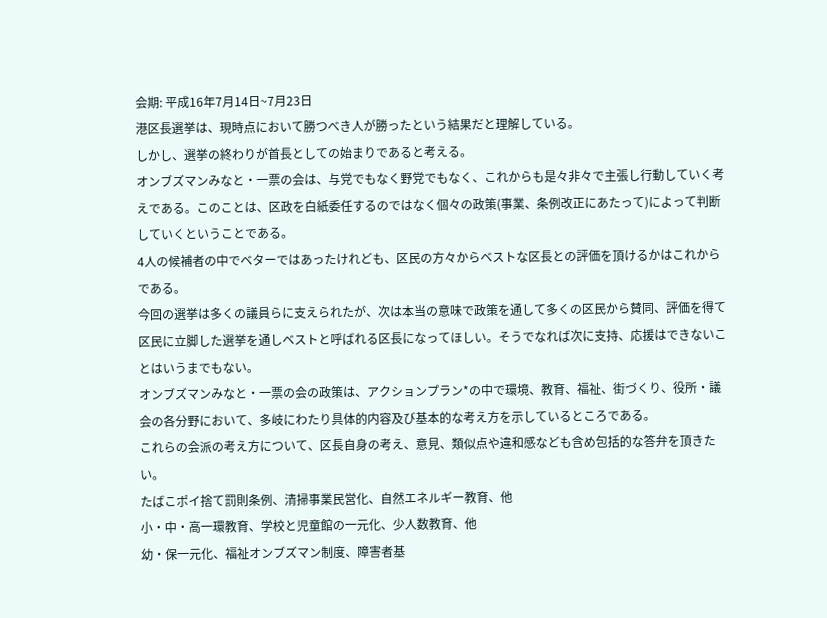会期: 平成16年7月14日~7月23日
港区長選挙は、現時点において勝つべき人が勝ったという結果だと理解している。
しかし、選挙の終わりが首長としての始まりであると考える。
オンブズマンみなと・一票の会は、与党でもなく野党でもなく、これからも是々非々で主張し行動していく考えである。このことは、区政を白紙委任するのではなく個々の政策(事業、条例改正にあたって)によって判断していくということである。
4人の候補者の中でベターではあったけれども、区民の方々からベストな区長との評価を頂けるかはこれからである。
今回の選挙は多くの議員らに支えられたが、次は本当の意味で政策を通して多くの区民から賛同、評価を得て区民に立脚した選挙を通しベストと呼ばれる区長になってほしい。そうでなれば次に支持、応援はできないことはいうまでもない。
オンブズマンみなと・一票の会の政策は、アクションプラン*の中で環境、教育、福祉、街づくり、役所・議会の各分野において、多岐にわたり具体的内容及び基本的な考え方を示しているところである。
これらの会派の考え方について、区長自身の考え、意見、類似点や違和感なども含め包括的な答弁を頂きたい。
たばこポイ捨て罰則条例、清掃事業民営化、自然エネルギー教育、他
小・中・高一環教育、学校と児童館の一元化、少人数教育、他
幼・保一元化、福祉オンブズマン制度、障害者基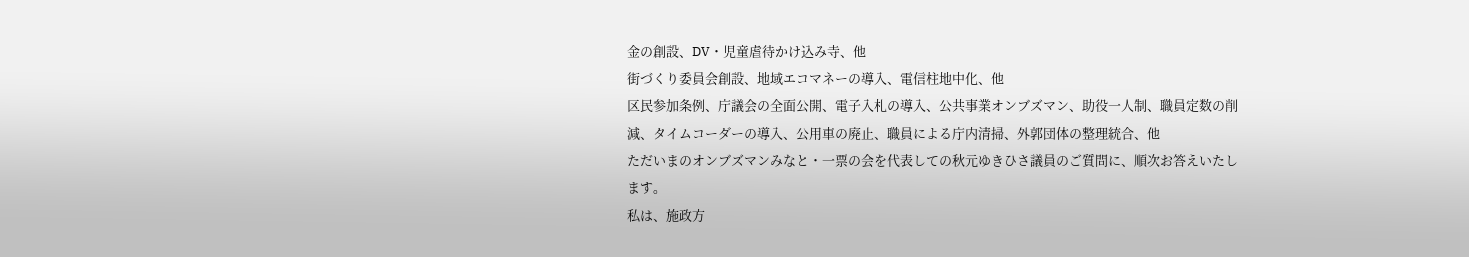金の創設、DV・児童虐待かけ込み寺、他
街づくり委員会創設、地域エコマネーの導入、電信柱地中化、他
区民参加条例、庁議会の全面公開、電子入札の導入、公共事業オンブズマン、助役一人制、職員定数の削減、タイムコーダーの導入、公用車の廃止、職員による庁内清掃、外郭団体の整理統合、他
ただいまのオンブズマンみなと・一票の会を代表しての秋元ゆきひさ議員のご質問に、順次お答えいたします。
私は、施政方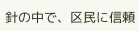針の中で、区民に信頼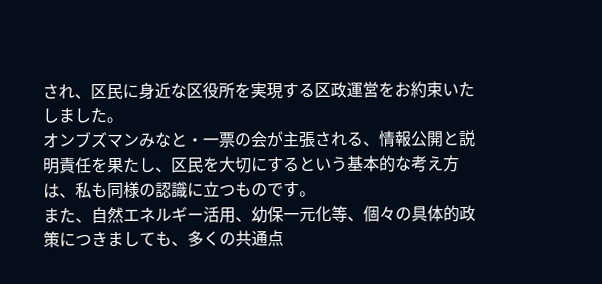され、区民に身近な区役所を実現する区政運営をお約束いたしました。
オンブズマンみなと・一票の会が主張される、情報公開と説明責任を果たし、区民を大切にするという基本的な考え方は、私も同様の認識に立つものです。
また、自然エネルギー活用、幼保一元化等、個々の具体的政策につきましても、多くの共通点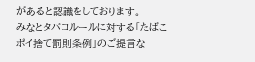があると認識をしております。
みなとタバコルールに対する「たばこポイ捨て罰則条例」のご提言な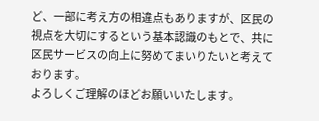ど、一部に考え方の相違点もありますが、区民の視点を大切にするという基本認識のもとで、共に区民サービスの向上に努めてまいりたいと考えております。
よろしくご理解のほどお願いいたします。